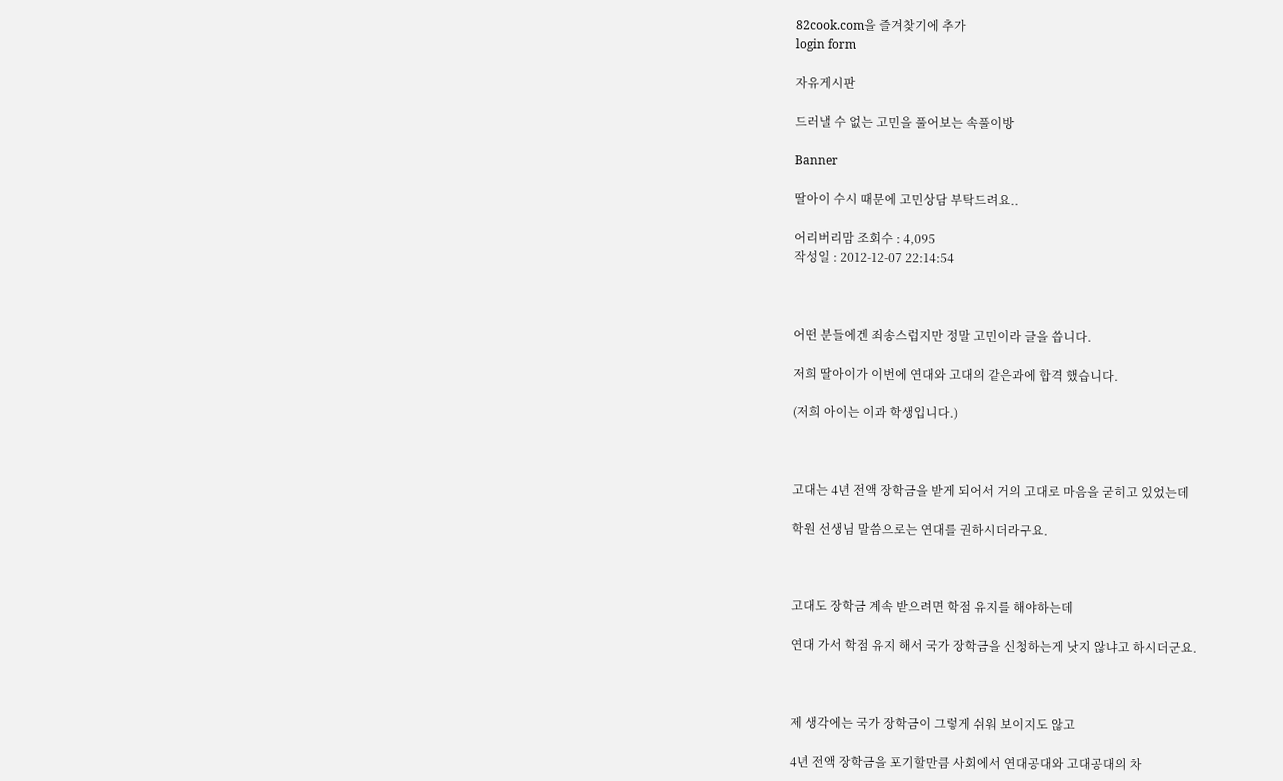82cook.com을 즐겨찾기에 추가
login form

자유게시판

드러낼 수 없는 고민을 풀어보는 속풀이방

Banner

딸아이 수시 때문에 고민상담 부탁드려요..

어리버리맘 조회수 : 4,095
작성일 : 2012-12-07 22:14:54



어떤 분들에겐 죄송스럽지만 정말 고민이라 글을 씁니다.

저희 딸아이가 이번에 연대와 고대의 같은과에 합격 했습니다.

(저희 아이는 이과 학생입니다.)



고대는 4년 전액 장학금을 받게 되어서 거의 고대로 마음을 굳히고 있었는데

학원 선생님 말씀으로는 연대를 권하시더라구요.



고대도 장학금 계속 받으려면 학점 유지를 해야하는데

연대 가서 학점 유지 해서 국가 장학금을 신청하는게 낫지 않냐고 하시더군요.



제 생각에는 국가 장학금이 그렇게 쉬워 보이지도 않고

4년 전액 장학금을 포기할만큼 사회에서 연대공대와 고대공대의 차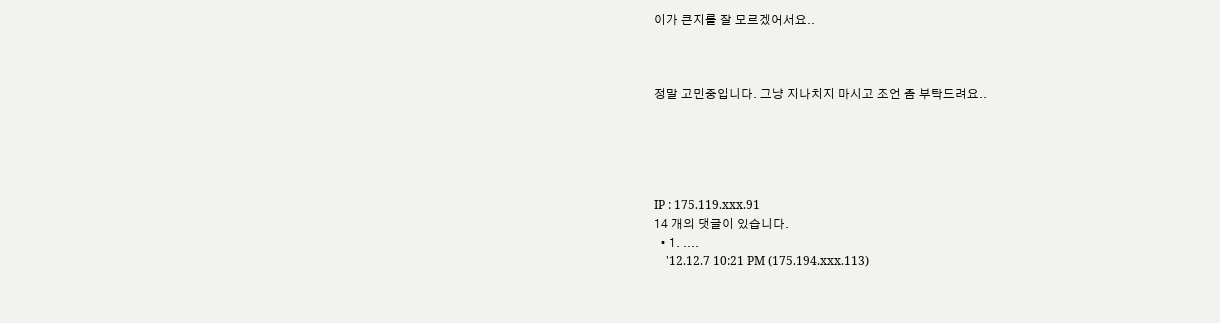이가 큰지를 잘 모르겠어서요..



정말 고민중입니다. 그냥 지나치지 마시고 조언 좀 부탁드려요..





IP : 175.119.xxx.91
14 개의 댓글이 있습니다.
  • 1. ....
    '12.12.7 10:21 PM (175.194.xxx.113)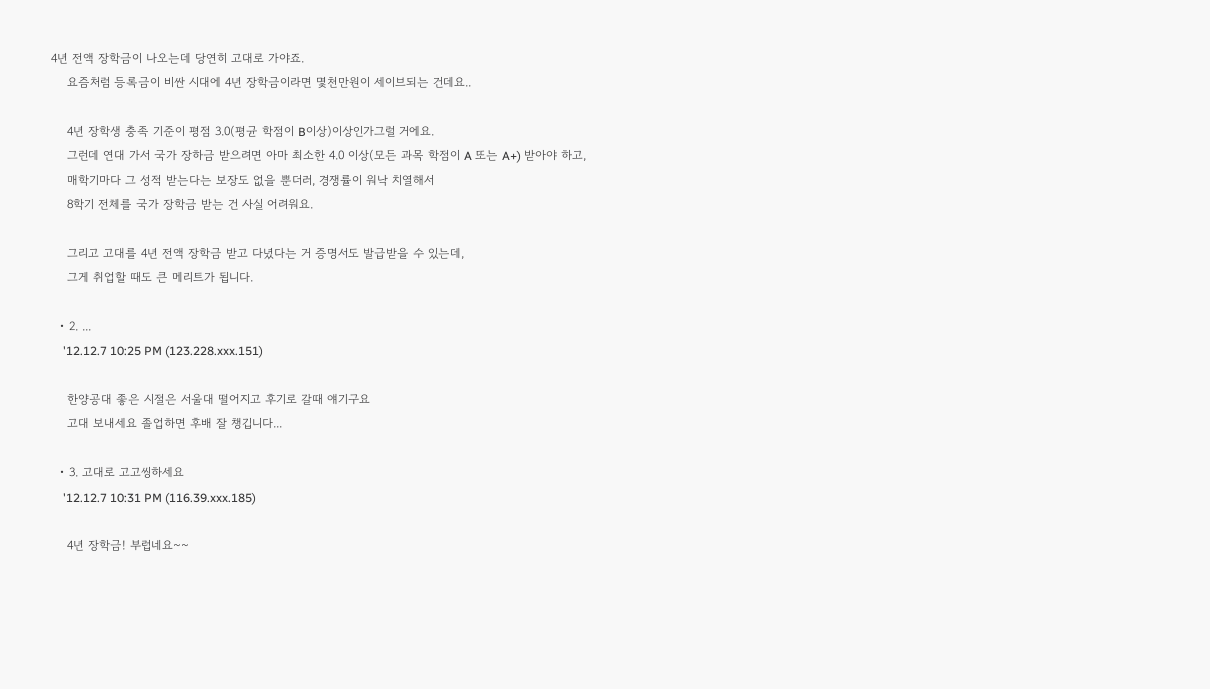4년 전액 장학금이 나오는데 당연히 고대로 가야죠.
    요즘처럼 등록금이 비싼 시대에 4년 장학금이라면 몇천만원이 세이브되는 건데요..

    4년 장학생 충족 기준이 평점 3.0(평균 학점이 B이상)이상인가그럴 거에요.
    그런데 연대 가서 국가 장하금 받으려면 아마 최소한 4.0 이상(모든 과목 학점이 A 또는 A+) 받아야 하고,
    매학기마다 그 성적 받는다는 보장도 없을 뿐더러, 경쟁률이 워낙 치열해서
    8학기 전체를 국가 장학금 받는 건 사실 어려워요.

    그리고 고대를 4년 전액 장학금 받고 다녔다는 거 증명서도 발급받을 수 있는데,
    그게 취업할 때도 큰 메리트가 됩니다.

  • 2. ...
    '12.12.7 10:25 PM (123.228.xxx.151)

    한양공대 좋은 시절은 서울대 떨어지고 후기로 갈때 얘기구요
    고대 보내세요 졸업하면 후배 잘 챙깁니다...

  • 3. 고대로 고고씽하세요
    '12.12.7 10:31 PM (116.39.xxx.185)

    4년 장학금! 부럽네요~~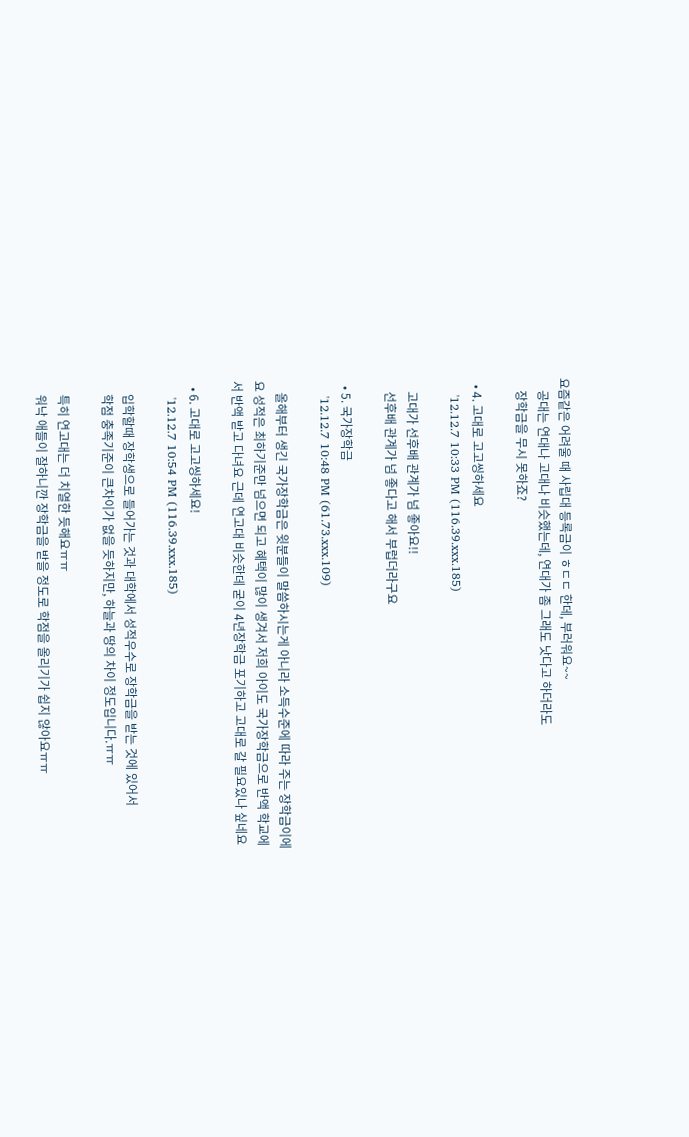요즘같은 어려울 때 사립대 등록금이 ㅎㄷㄷ 한데, 부러워요~~
    공대는 연대나 고대나 비슷했는데, 연대가 좀 그래도 낫다고 하더라도
    장학금을 무시 못하죠?

  • 4. 고대로 고고씽하세요
    '12.12.7 10:33 PM (116.39.xxx.185)

    고대가 선후배 관계가 넘 좋아요!!
    선후배 관계가 넘 좋다고 해서 부럽더라구요

  • 5. 국가장학금
    '12.12.7 10:48 PM (61.73.xxx.109)

    올해부터 생긴 국가장학금은 윗분들이 말씀하시는게 아니라 소득수준에 따라 주는 장학금이에요 성적은 최하기준만 넘으면 되고 혜택이 많이 생겨서 저희 아이도 국가장학금으로 반액 학교에서 반액 받고 다녀요 근데 연고대 비슷한데 굳이 4년장학금 포기하고 고대로 갈 필요있나 싶네요

  • 6. 고대로 고고씽하세요!
    '12.12.7 10:54 PM (116.39.xxx.185)

    입학할때 장학생으로 들어가는 것과 대학에서 성적우수로 장학금을 받는 것에 있어서
    학점 충족기준이 큰차이가 없을 듯하지만, 하늘과 땅의 차이 정도입니다.ㅠㅠ

    특히 연고대는 더 치열한 듯해요ㅠㅠ
    워낙 애들이 잘하니깐 장학금을 받을 정도로 학점을 올리기가 쉽지 않아요ㅠㅠ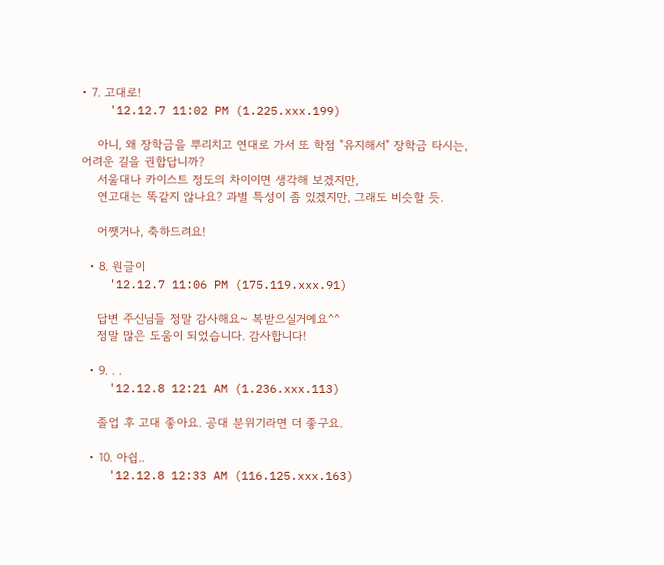• 7. 고대로!
    '12.12.7 11:02 PM (1.225.xxx.199)

    아니, 왜 장학금을 뿌리치고 연대로 가서 또 학점 "유지해서" 장학금 타시는, 어려운 길을 권합답니까?
    서울대나 카이스트 정도의 차이이면 생각해 보겠지만,
    연고대는 똑같지 않나요? 과별 특성이 좀 있겠지만, 그래도 비슷할 듯.

    어쨋거나, 축하드려요!

  • 8. 원글이
    '12.12.7 11:06 PM (175.119.xxx.91)

    답변 주신님들 정말 감사해요~ 복받으실거예요^^
    정말 많은 도움이 되었습니다. 감사합니다!

  • 9. . .
    '12.12.8 12:21 AM (1.236.xxx.113)

    졸업 후 고대 좋아요. 공대 분위기라면 더 좋구요.

  • 10. 아쉽..
    '12.12.8 12:33 AM (116.125.xxx.163)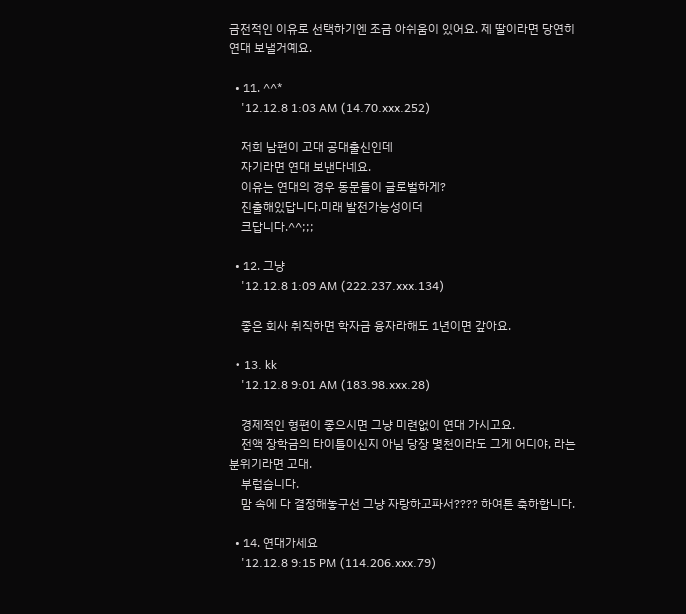금전적인 이유로 선택하기엔 조금 아쉬움이 있어요. 제 딸이라면 당연히 연대 보낼거예요.

  • 11. ^^*
    '12.12.8 1:03 AM (14.70.xxx.252)

    저희 남편이 고대 공대출신인데
    자기라면 연대 보낸다네요.
    이유는 연대의 경우 동문들이 글로벌하게?
    진출해있답니다.미래 발전가능성이더
    크답니다.^^;;;

  • 12. 그냥
    '12.12.8 1:09 AM (222.237.xxx.134)

    좋은 회사 취직하면 학자금 융자라해도 1년이면 갚아요.

  • 13. kk
    '12.12.8 9:01 AM (183.98.xxx.28)

    경제적인 형편이 좋으시면 그냥 미련없이 연대 가시고요.
    전액 장학금의 타이틀이신지 아님 당장 몇천이라도 그게 어디야, 라는 분위기라면 고대.
    부럽습니다.
    맘 속에 다 결정해놓구선 그냥 자랑하고파서???? 하여튼 축하합니다.

  • 14. 연대가세요
    '12.12.8 9:15 PM (114.206.xxx.79)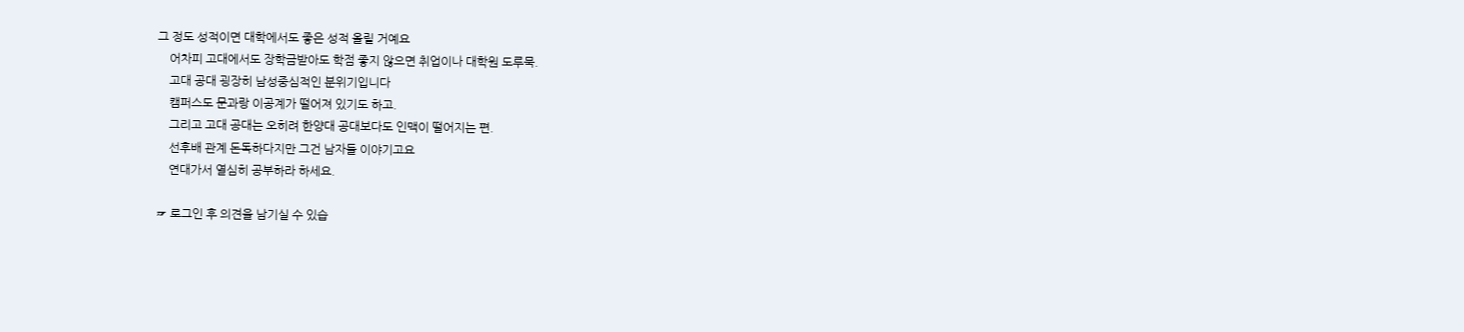그 정도 성적이면 대학에서도 좋은 성적 올릴 거예요
    어차피 고대에서도 장학금받아도 학점 좋지 않으면 취업이나 대학원 도루묵.
    고대 공대 굉장히 남성중심적인 분위기입니다
    캠퍼스도 문과랑 이공계가 떨어져 있기도 하고.
    그리고 고대 공대는 오히려 한양대 공대보다도 인맥이 떨어지는 편.
    선후배 관계 돈독하다지만 그건 남자들 이야기고요
    연대가서 열심히 공부하라 하세요.

☞ 로그인 후 의견을 남기실 수 있습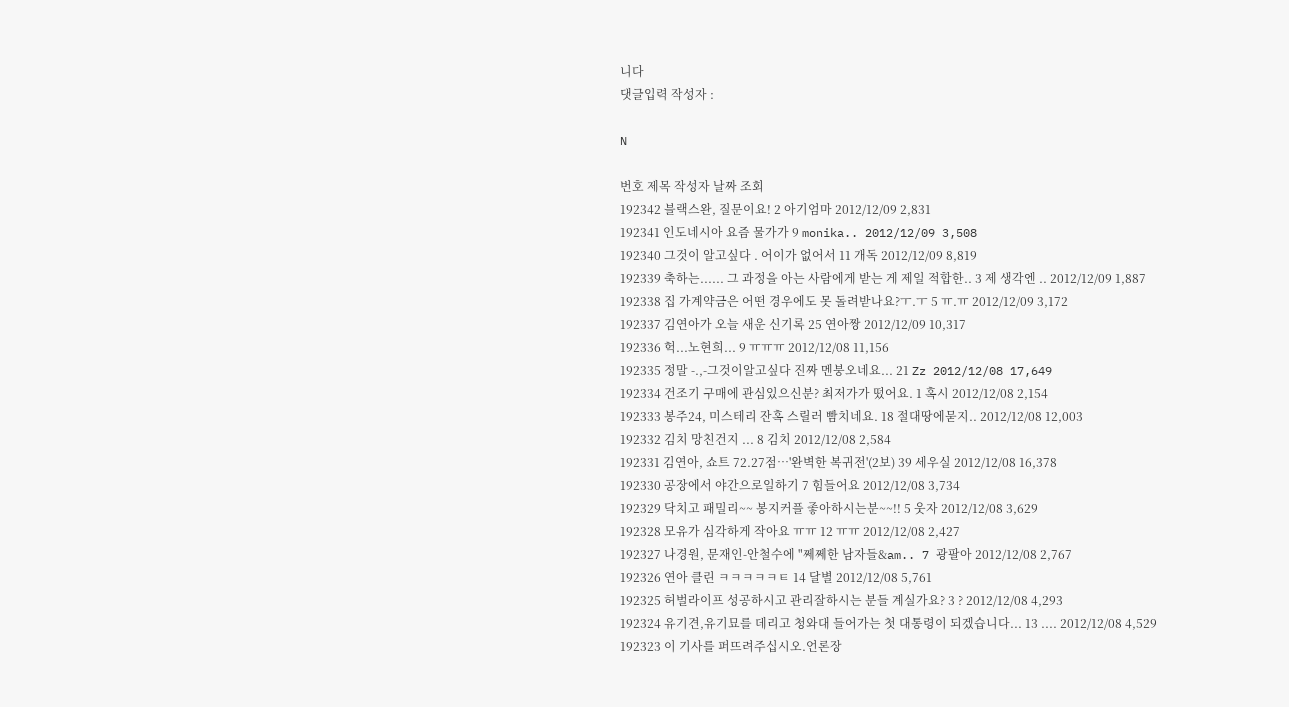니다
댓글입력 작성자 :

N

번호 제목 작성자 날짜 조회
192342 블랙스완, 질문이요! 2 아기엄마 2012/12/09 2,831
192341 인도네시아 요즘 물가가 9 monika.. 2012/12/09 3,508
192340 그것이 알고싶다 . 어이가 없어서 11 개독 2012/12/09 8,819
192339 축하는...... 그 과정을 아는 사람에게 받는 게 제일 적합한.. 3 제 생각엔 .. 2012/12/09 1,887
192338 집 가계약금은 어떤 경우에도 못 돌려받나요?ㅜ.ㅜ 5 ㅠ.ㅠ 2012/12/09 3,172
192337 김연아가 오늘 새운 신기록 25 연아짱 2012/12/09 10,317
192336 헉...노현희... 9 ㅠㅠㅠ 2012/12/08 11,156
192335 정말 -.,-그것이알고싶다 진짜 멘붕오네요... 21 Zz 2012/12/08 17,649
192334 건조기 구매에 관심있으신분? 최저가가 떴어요. 1 혹시 2012/12/08 2,154
192333 봉주24, 미스테리 잔혹 스릴러 빰치네요. 18 절대땅에묻지.. 2012/12/08 12,003
192332 김치 망친건지 ... 8 김치 2012/12/08 2,584
192331 김연아, 쇼트 72.27점…'완벽한 복귀전'(2보) 39 세우실 2012/12/08 16,378
192330 공장에서 야간으로일하기 7 힘들어요 2012/12/08 3,734
192329 닥치고 패밀리~~ 봉지커플 좋아하시는분~~!! 5 웃자 2012/12/08 3,629
192328 모유가 심각하게 작아요 ㅠㅠ 12 ㅠㅠ 2012/12/08 2,427
192327 나경원, 문재인-안철수에 "쩨쩨한 남자들&am.. 7 광팔아 2012/12/08 2,767
192326 연아 클린 ㅋㅋㅋㅋㅋㅌ 14 달별 2012/12/08 5,761
192325 허벌라이프 성공하시고 관리잘하시는 분들 계실가요? 3 ? 2012/12/08 4,293
192324 유기견,유기묘를 데리고 청와대 들어가는 첫 대통령이 되겠습니다... 13 .... 2012/12/08 4,529
192323 이 기사를 퍼뜨려주십시오.언론장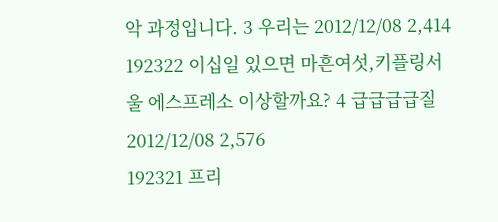악 과정입니다. 3 우리는 2012/12/08 2,414
192322 이십일 있으면 마흔여섯,키플링서울 에스프레소 이상할까요? 4 급급급급질 2012/12/08 2,576
192321 프리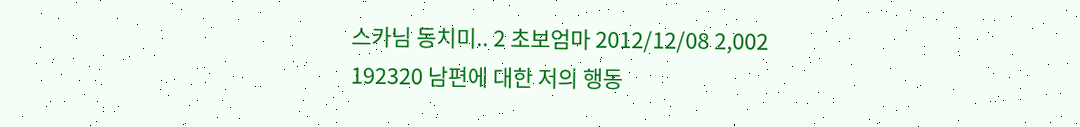스카님 동치미.. 2 초보엄마 2012/12/08 2,002
192320 남편에 대한 저의 행동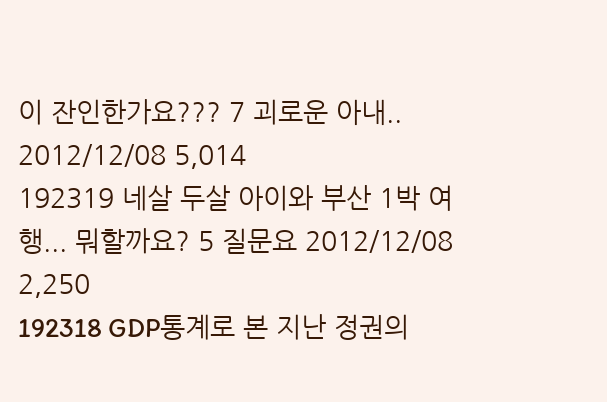이 잔인한가요??? 7 괴로운 아내.. 2012/12/08 5,014
192319 네살 두살 아이와 부산 1박 여행... 뭐할까요? 5 질문요 2012/12/08 2,250
192318 GDP통계로 본 지난 정권의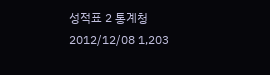성적표 2 통계청 2012/12/08 1,203